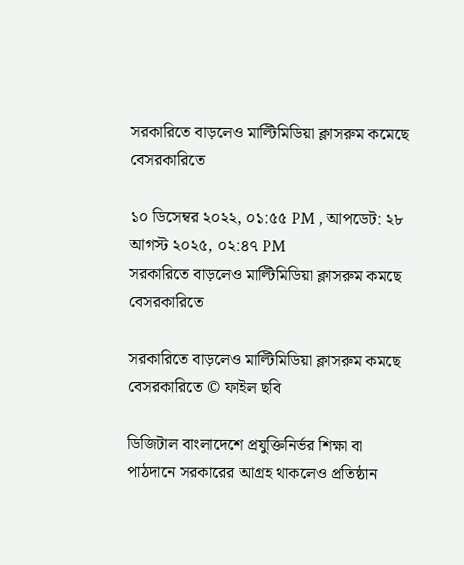সরকারিতে বাড়লেও মাল্টিমিডিয়া ক্লাসরুম কমেছে বেসরকারিতে

১০ ডিসেম্বর ২০২২, ০১:৫৫ PM , আপডেট: ২৮ আগস্ট ২০২৫, ০২:৪৭ PM
সরকারিতে বাড়লেও মাল্টিমিডিয়া ক্লাসরুম কমছে বেসরকারিতে

সরকারিতে বাড়লেও মাল্টিমিডিয়া ক্লাসরুম কমছে বেসরকারিতে © ফাইল ছবি

ডিজিটাল বাংলাদেশে প্রযুক্তিনির্ভর শিক্ষা বা পাঠদানে সরকারের আগ্রহ থাকলেও প্রতিষ্ঠান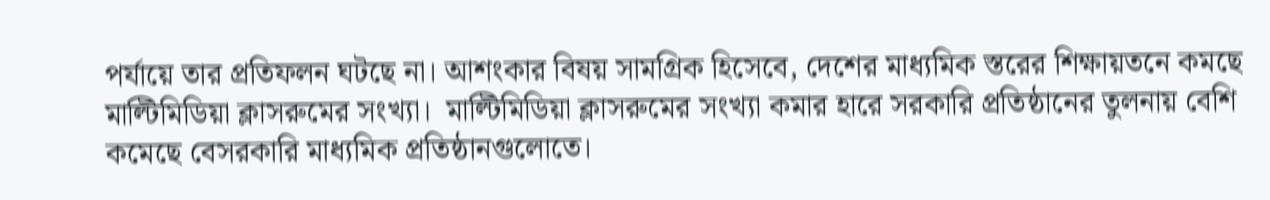পর্যায়ে তার প্রতিফলন ঘটছে না। আশংকার বিষয় সামগ্রিক হিসেবে, দেশের মাধ্যমিক স্তরের শিক্ষায়তনে কমছে মাল্টিমিডিয়া ক্লাসরুমের সংখ্যা।  মাল্টিমিডিয়া ক্লাসরুমের সংখ্যা কমার হারে সরকারি প্রতিষ্ঠানের তুলনায় বেশি কমেছে বেসরকারি মাধ্যমিক প্রতিষ্ঠানগুলোতে।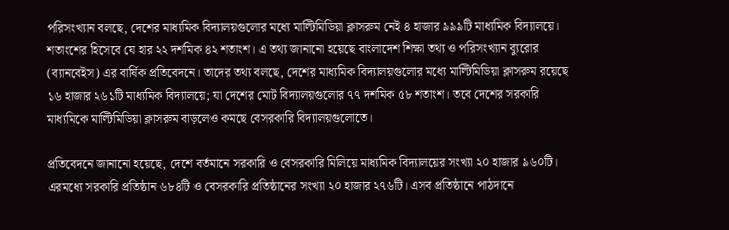পরিসংখ্যান বলছে, দেশের মাধ্যমিক বিদ্যালয়গুলোর মধ্যে মাল্টিমিডিয়া ক্লাসরুম নেই ৪ হাজার ৯৯৯টি মাধ্যমিক বিদ্যালয়ে। শতাংশের হিসেবে যে হার ২২ দশমিক ৪২ শতাংশ। এ তথ্য জানানো হয়েছে বাংলাদেশ শিক্ষা তথ্য ও পরিসংখ্যান ব্যুরোর (ব্যানবেইস) এর বার্ষিক প্রতিবেদনে। তাদের তথ্য বলছে, দেশের মাধ্যমিক বিদ্যালয়গুলোর মধ্যে মাল্টিমিডিয়া ক্লাসরুম রয়েছে ১৬ হাজার ২৬১টি মাধ্যমিক বিদ্যালয়ে; যা দেশের মোট বিদ্যালয়গুলোর ৭৭ দশমিক ৫৮ শতাংশ। তবে দেশের সরকারি মাধ্যমিকে মাল্টিমিডিয়া ক্লাসরুম বাড়লেও কমছে বেসরকারি বিদ্যালয়গুলোতে।

প্রতিবেদনে জানানো হয়েছে, দেশে বর্তমানে সরকারি ও বেসরকারি মিলিয়ে মাধ্যমিক বিদ্যালয়ের সংখ্যা ২০ হাজার ৯৬০টি। এরমধ্যে সরকারি প্রতিষ্ঠান ৬৮৪টি ও বেসরকারি প্রতিষ্ঠানের সংখ্যা ২০ হাজার ২৭৬টি। এসব প্রতিষ্ঠানে পাঠদানে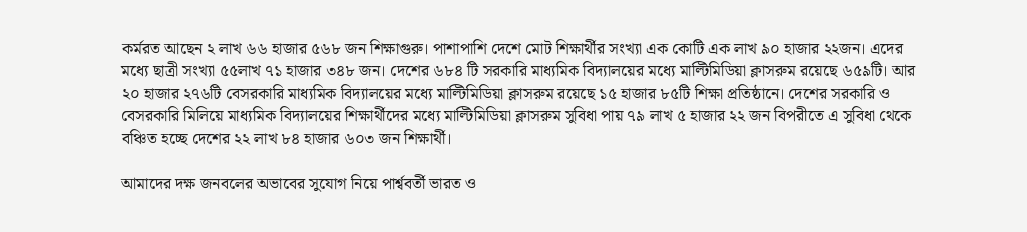কর্মরত আছেন ২ লাখ ৬৬ হাজার ৫৬৮ জন শিক্ষাগুরু। পাশাপাশি দেশে মোট শিক্ষার্থীর সংখ্যা এক কোটি এক লাখ ৯০ হাজার ২২জন। এদের মধ্যে ছাত্রী সংখ্যা ৫৫লাখ ৭১ হাজার ৩৪৮ জন। দেশের ৬৮৪ টি সরকারি মাধ্যমিক বিদ্যালয়ের মধ্যে মাল্টিমিডিয়া ক্লাসরুম রয়েছে ৬৫৯টি। আর ২০ হাজার ২৭৬টি বেসরকারি মাধ্যমিক বিদ্যালয়ের মধ্যে মাল্টিমিডিয়া ক্লাসরুম রয়েছে ১৫ হাজার ৮৫টি শিক্ষা প্রতিষ্ঠানে। দেশের সরকারি ও বেসরকারি মিলিয়ে মাধ্যমিক বিদ্যালয়ের শিক্ষার্থীদের মধ্যে মাল্টিমিডিয়া ক্লাসরুম সুবিধা পায় ৭৯ লাখ ৫ হাজার ২২ জন বিপরীতে এ সুবিধা থেকে বঞ্চিত হচ্ছে দেশের ২২ লাখ ৮৪ হাজার ৬০৩ জন শিক্ষার্থী।

আমাদের দক্ষ জনবলের অভাবের সুযোগ নিয়ে পার্শ্ববর্তী ভারত ও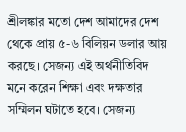শ্রীলঙ্কার মতো দেশ আমাদের দেশ থেকে প্রায় ৫-৬ বিলিয়ন ডলার আয় করছে। সেজন্য এই অর্থনীতিবিদ মনে করেন শিক্ষা এবং দক্ষতার সম্মিলন ঘটাতে হবে। সেজন্য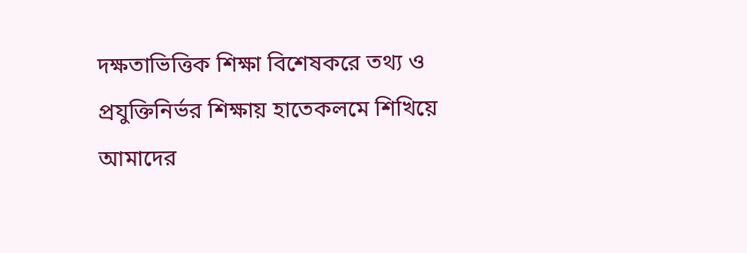দক্ষতাভিত্তিক শিক্ষা বিশেষকরে তথ্য ও প্রযুক্তিনির্ভর শিক্ষায় হাতেকলমে শিখিয়ে আমাদের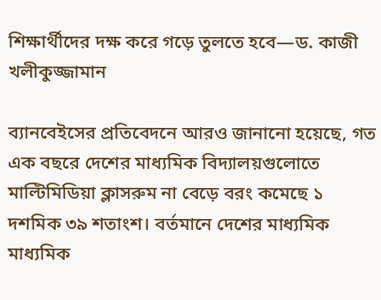শিক্ষার্থীদের দক্ষ করে গড়ে তুলতে হবে—ড. কাজী খলীকুজ্জামান

ব্যানবেইসের প্রতিবেদনে আরও জানানো হয়েছে, গত এক বছরে দেশের মাধ্যমিক বিদ্যালয়গুলোতে মাল্টিমিডিয়া ক্লাসরুম না বেড়ে বরং কমেছে ১ দশমিক ৩৯ শতাংশ। বর্তমানে দেশের মাধ্যমিক মাধ্যমিক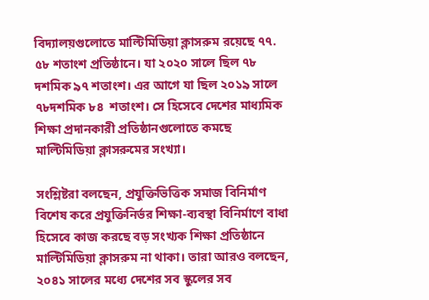বিদ্যালয়গুলোতে মাল্টিমিডিয়া ক্লাসরুম রয়েছে ৭৭. ৫৮ শতাংশ প্রতিষ্ঠানে। যা ২০২০ সালে ছিল ৭৮ দশমিক ৯৭ শতাংশ। এর আগে যা ছিল ২০১৯ সালে ৭৮দশমিক ৮৪  শতাংশ। সে হিসেবে দেশের মাধ্যমিক শিক্ষা প্রদানকারী প্রতিষ্ঠানগুলোতে কমছে মাল্টিমিডিয়া ক্লাসরুমের সংখ্যা।

সংশ্লিষ্টরা বলছেন, প্রযুক্তিভিত্তিক সমাজ বিনির্মাণ বিশেষ করে প্রযুক্তিনির্ভর শিক্ষা-ব্যবস্থা বিনির্মাণে বাধা হিসেবে কাজ করছে বড় সংখ্যক শিক্ষা প্রতিষ্ঠানে মাল্টিমিডিয়া ক্লাসরুম না থাকা। তারা আরও বলছেন, ২০৪১ সালের মধ্যে দেশের সব স্কুলের সব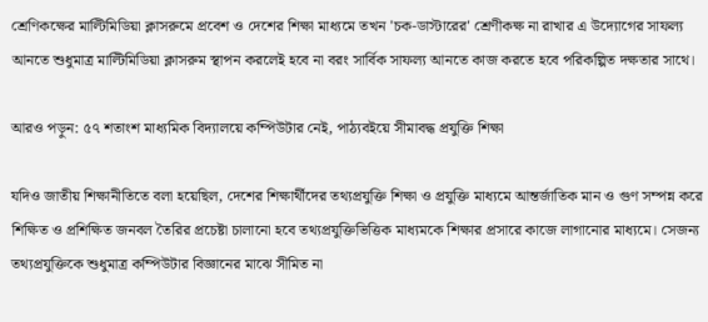শ্রেণিকক্ষের মাল্টিমিডিয়া ক্লাসরুমে প্রবেশ ও দেশের শিক্ষা মাধ্যমে তখন 'চক-ডাস্টারের' শ্রেণীকক্ষ না রাখার এ উদ্যোগের সাফল্য আনতে শুধুমাত্র মাল্টিমিডিয়া ক্লাসরুম স্থাপন করলেই হবে না বরং সার্বিক সাফল্য আনতে কাজ করতে হবে পরিকল্পিত দক্ষতার সাথে।

আরও পড়ুন: ৫৭ শতাংশ মাধ্যমিক বিদ্যালয়ে কম্পিউটার নেই, পাঠ্যবইয়ে সীমাবদ্ধ প্রযুক্তি শিক্ষা

যদিও জাতীয় শিক্ষানীতিতে বলা হয়েছিল, দেশের শিক্ষার্থীদের তথ্যপ্রযুক্তি শিক্ষা ও প্রযুক্তি মাধ্যমে আন্তর্জাতিক মান ও গুণ সম্পন্ন করে শিক্ষিত ও প্রশিক্ষিত জনবল তৈরির প্রচেষ্টা চালানো হবে তথ্যপ্রযুক্তিভিত্তিক মাধ্যমকে শিক্ষার প্রসারে কাজে লাগানোর মাধ্যমে। সেজন্য তথ্যপ্রযুক্তিকে শুধুমাত্র কম্পিউটার বিজ্ঞানের মাঝে সীমিত না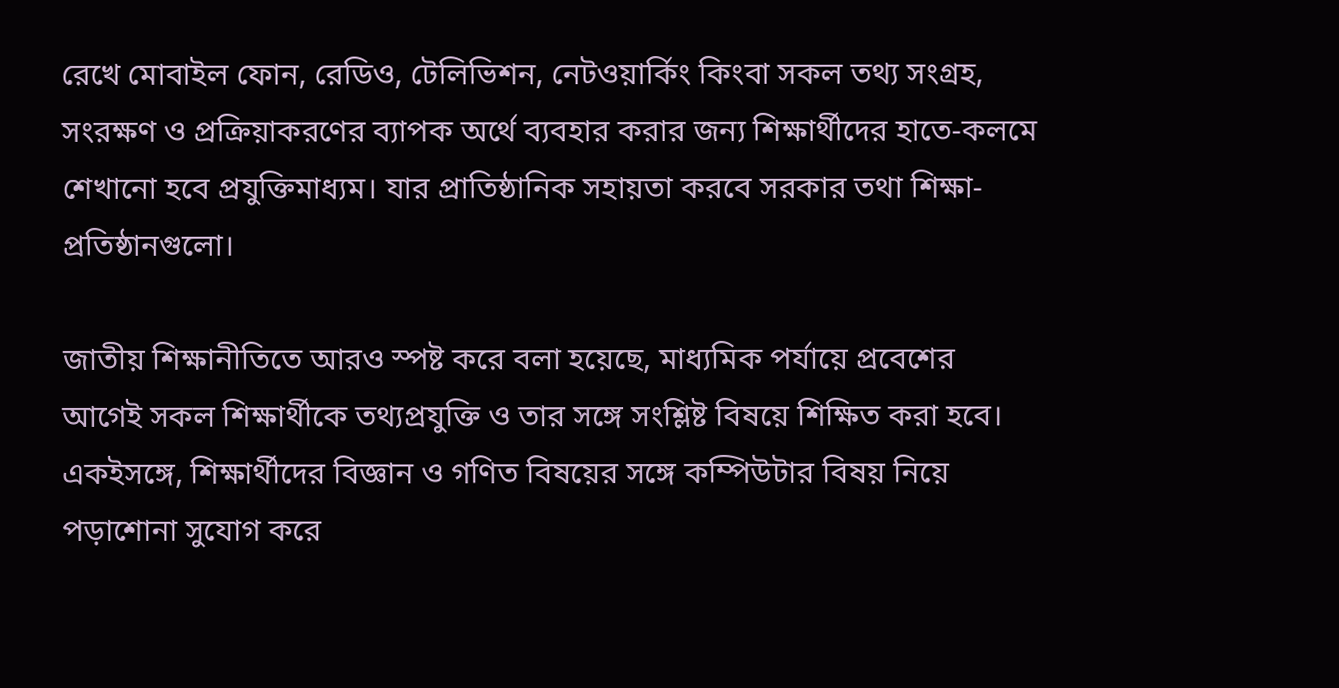রেখে মোবাইল ফোন, রেডিও, টেলিভিশন, নেটওয়ার্কিং কিংবা সকল তথ্য সংগ্রহ, সংরক্ষণ ও প্রক্রিয়াকরণের ব্যাপক অর্থে ব্যবহার করার জন্য শিক্ষার্থীদের হাতে-কলমে শেখানো হবে প্রযুক্তিমাধ্যম। যার প্রাতিষ্ঠানিক সহায়তা করবে সরকার তথা শিক্ষা-প্রতিষ্ঠানগুলো।

জাতীয় শিক্ষানীতিতে আরও স্পষ্ট করে বলা হয়েছে, মাধ্যমিক পর্যায়ে প্রবেশের আগেই সকল শিক্ষার্থীকে তথ্যপ্রযুক্তি ও তার সঙ্গে সংশ্লিষ্ট বিষয়ে শিক্ষিত করা হবে। একইসঙ্গে, শিক্ষার্থীদের বিজ্ঞান ও গণিত বিষয়ের সঙ্গে কম্পিউটার বিষয় নিয়ে পড়াশোনা সুযোগ করে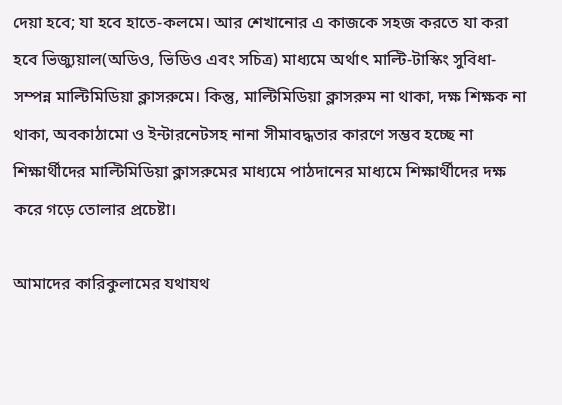দেয়া হবে; যা হবে হাতে-কলমে। আর শেখানোর এ কাজকে সহজ করতে যা করা হবে ভিজ্যুয়াল(অডিও, ভিডিও এবং সচিত্র) মাধ্যমে অর্থাৎ মাল্টি-টাস্কিং সুবিধা-সম্পন্ন মাল্টিমিডিয়া ক্লাসরুমে। কিন্তু, মাল্টিমিডিয়া ক্লাসরুম না থাকা, দক্ষ শিক্ষক না থাকা, অবকাঠামো ও ইন্টারনেটসহ নানা সীমাবদ্ধতার কারণে সম্ভব হচ্ছে না শিক্ষার্থীদের মাল্টিমিডিয়া ক্লাসরুমের মাধ্যমে পাঠদানের মাধ্যমে শিক্ষার্থীদের দক্ষ করে গড়ে তোলার প্রচেষ্টা।

আমাদের কারিকুলামের যথাযথ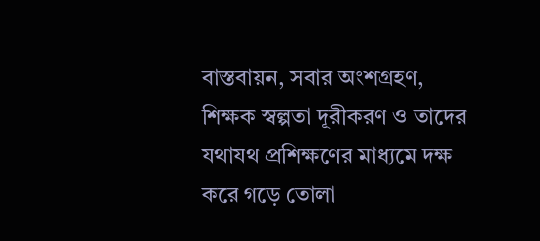বাস্তবায়ন, সবার অংশগ্রহণ, শিক্ষক স্বল্পতা দূরীকরণ ও তাদের যথাযথ প্রশিক্ষণের মাধ্যমে দক্ষ করে গড়ে তোলা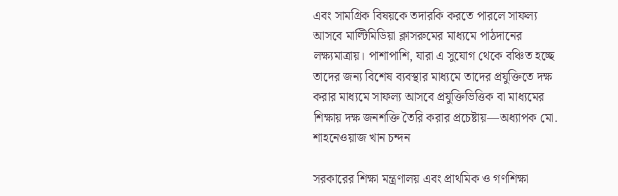এবং সামগ্রিক বিষয়কে তদারকি করতে পারলে সাফল্য আসবে মাল্টিমিডিয়া ক্লাসরুমের মাধ্যমে পাঠদানের লক্ষ্যমাত্রায়। পাশাপাশি, যারা এ সুযোগ থেকে বঞ্চিত হচ্ছে তাদের জন্য বিশেষ ব্যবস্থার মাধ্যমে তাদের প্রযুক্তিতে দক্ষ করার মাধ্যমে সাফল্য আসবে প্রযুক্তিভিত্তিক বা মাধ্যমের শিক্ষায় দক্ষ জনশক্তি তৈরি করার প্রচেষ্টায়—অধ্যাপক মো. শাহনেওয়াজ খান চন্দন

সরকারের শিক্ষা মন্ত্রণালয় এবং প্রাথমিক ও গণশিক্ষা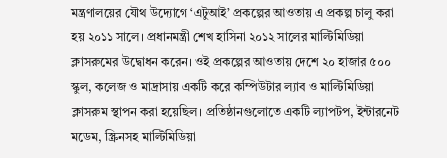মন্ত্রণালয়ের যৌথ উদ্যোগে ‘এটুআই’ প্রকল্পের আওতায় এ প্রকল্প চালু করা হয় ২০১১ সালে। প্রধানমন্ত্রী শেখ হাসিনা ২০১২ সালের মাল্টিমিডিয়া ক্লাসরুমের উদ্বোধন করেন। ওই প্রকল্পের আওতায় দেশে ২০ হাজার ৫০০ স্কুল, কলেজ ও মাদ্রাসায় একটি করে কম্পিউটার ল্যাব ও মাল্টিমিডিয়া ক্লাসরুম স্থাপন করা হয়েছিল। প্রতিষ্ঠানগুলোতে একটি ল্যাপটপ, ইন্টারনেট মডেম, স্ক্রিনসহ মাল্টিমিডিয়া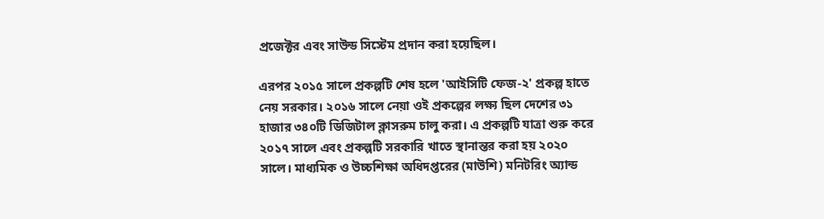প্রজেক্টর এবং সাউন্ড সিস্টেম প্রদান করা হয়েছিল।

এরপর ২০১৫ সালে প্রকল্পটি শেষ হলে 'আইসিটি ফেজ-২' প্রকল্প হাতে নেয় সরকার। ২০১৬ সালে নেয়া ওই প্রকল্পের লক্ষ্য ছিল দেশের ৩১ হাজার ৩৪০টি ডিজিটাল ক্লাসরুম চালু করা। এ প্রকল্পটি যাত্রা শুরু করে ২০১৭ সালে এবং প্রকল্পটি সরকারি খাতে স্থানান্তর করা হয় ২০২০ সালে। মাধ্যমিক ও উচ্চশিক্ষা অধিদপ্তরের (মাউশি) মনিটরিং অ্যান্ড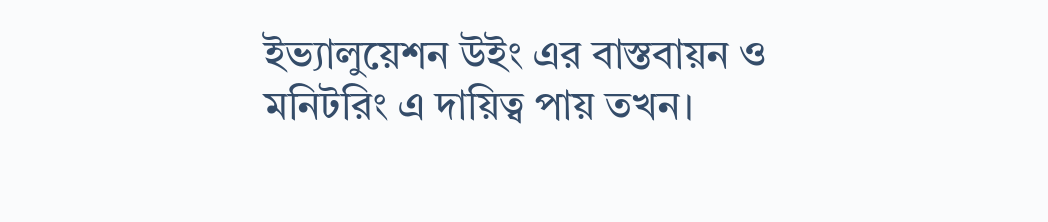ইভ্যালুয়েশন উইং এর বাস্তবায়ন ও মনিটরিং এ দায়িত্ব পায় তখন।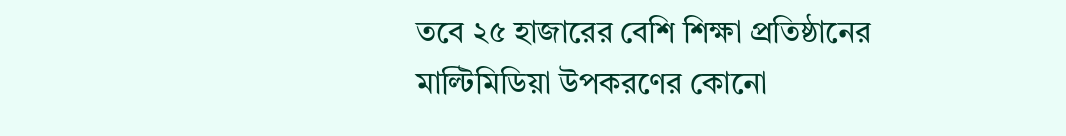তবে ২৫ হাজারের বেশি শিক্ষা প্রতিষ্ঠানের মাল্টিমিডিয়া উপকরণের কোনো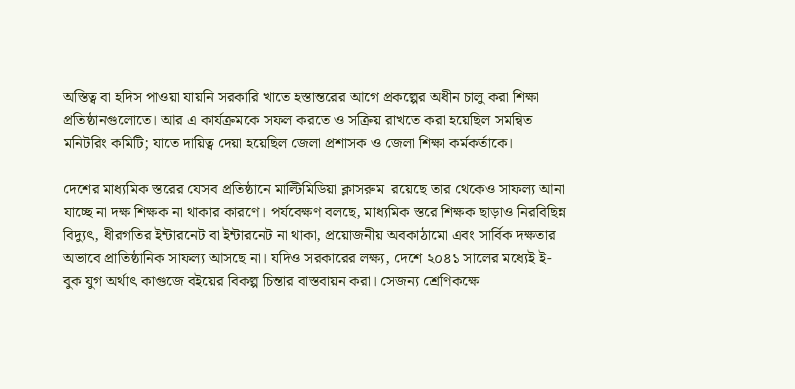অস্তিত্ব বা হদিস পাওয়া যায়নি সরকারি খাতে হস্তান্তরের আগে প্রকল্পের অধীন চালু করা শিক্ষা প্রতিষ্ঠানগুলোতে। আর এ কার্যক্রমকে সফল করতে ও সক্রিয় রাখতে করা হয়েছিল সমন্বিত মনিটরিং কমিটি; যাতে দায়িত্ব দেয়া হয়েছিল জেলা প্রশাসক ও জেলা শিক্ষা কর্মকর্তাকে।

দেশের মাধ্যমিক স্তরের যেসব প্রতিষ্ঠানে মাল্টিমিডিয়া ক্লাসরুম  রয়েছে তার থেকেও সাফল্য আনা যাচ্ছে না দক্ষ শিক্ষক না থাকার কারণে। পর্যবেক্ষণ বলছে, মাধ্যমিক স্তরে শিক্ষক ছাড়াও নিরবিছিন্ন বিদ্যুৎ, ধীরগতির ইন্টারনেট বা ইন্টারনেট না থাকা, প্রয়োজনীয় অবকাঠামো এবং সার্বিক দক্ষতার অভাবে প্রাতিষ্ঠানিক সাফল্য আসছে না। যদিও সরকারের লক্ষ্য, দেশে ২০৪১ সালের মধ্যেই ই-বুক যুগ অর্থাৎ কাগুজে বইয়ের বিকল্প চিন্তার বাস্তবায়ন করা। সেজন্য শ্রেণিকক্ষে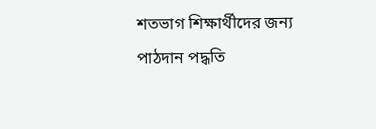শতভাগ শিক্ষার্থীদের জন্য পাঠদান পদ্ধতি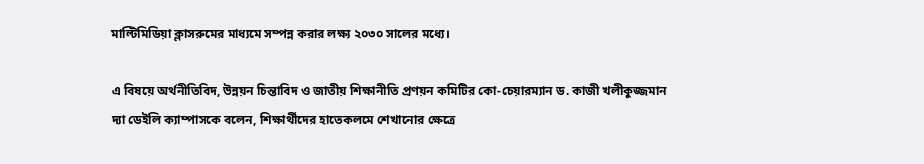মাল্টিমিডিয়া ক্লাসরুমের মাধ্যমে সম্পন্ন করার লক্ষ্য ২০৩০ সালের মধ্যে।

এ বিষয়ে অর্থনীতিবিদ, উন্নয়ন চিন্তাবিদ ও জাতীয় শিক্ষানীতি প্রণয়ন কমিটির কো-চেয়ারম্যান ড. কাজী খলীকুজ্জমান দ্যা ডেইলি ক্যাম্পাসকে বলেন, শিক্ষার্থীদের হাতেকলমে শেখানোর ক্ষেত্রে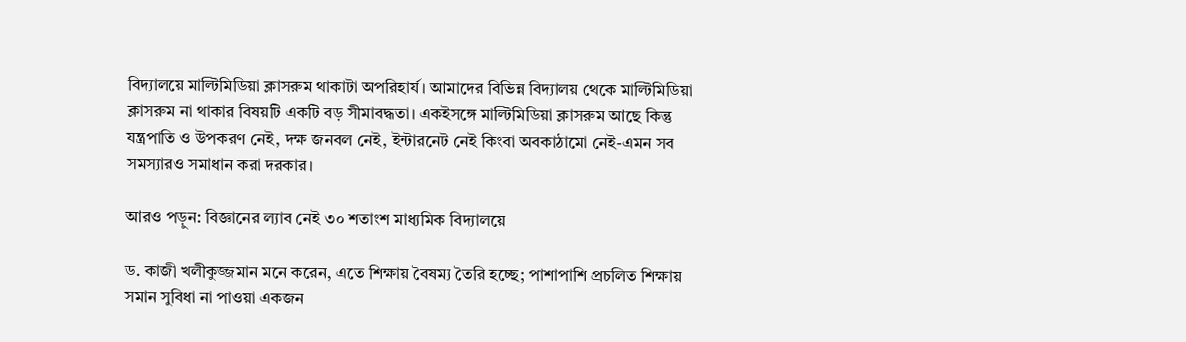বিদ্যালয়ে মাল্টিমিডিয়া ক্লাসরুম থাকাটা অপরিহার্য। আমাদের বিভিন্ন বিদ্যালয় থেকে মাল্টিমিডিয়া ক্লাসরুম না থাকার বিষয়টি একটি বড় সীমাবদ্ধতা। একইসঙ্গে মাল্টিমিডিয়া ক্লাসরুম আছে কিন্তু যন্ত্রপাতি ও উপকরণ নেই, দক্ষ জনবল নেই, ইন্টারনেট নেই কিংবা অবকাঠামো নেই-এমন সব সমস্যারও সমাধান করা দরকার।

আরও পড়ুন: বিজ্ঞানের ল্যাব নেই ৩০ শতাংশ মাধ্যমিক বিদ্যালয়ে

ড. কাজী খলীকুজ্জমান মনে করেন, এতে শিক্ষায় বৈষম্য তৈরি হচ্ছে; পাশাপাশি প্রচলিত শিক্ষায় সমান সুবিধা না পাওয়া একজন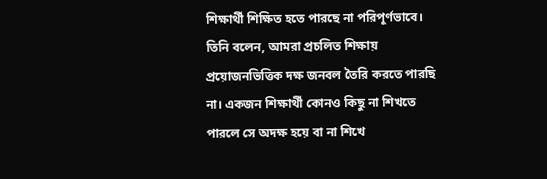শিক্ষার্থী শিক্ষিত হতে পারছে না পরিপূর্ণভাবে। তিনি বলেন, আমরা প্রচলিত শিক্ষায় প্রয়োজনভিত্তিক দক্ষ জনবল তৈরি করতে পারছি না। একজন শিক্ষার্থী কোনও কিছু না শিখতে পারলে সে অদক্ষ হয়ে বা না শিখে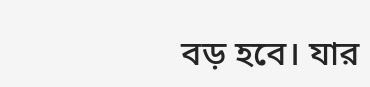বড় হবে। যার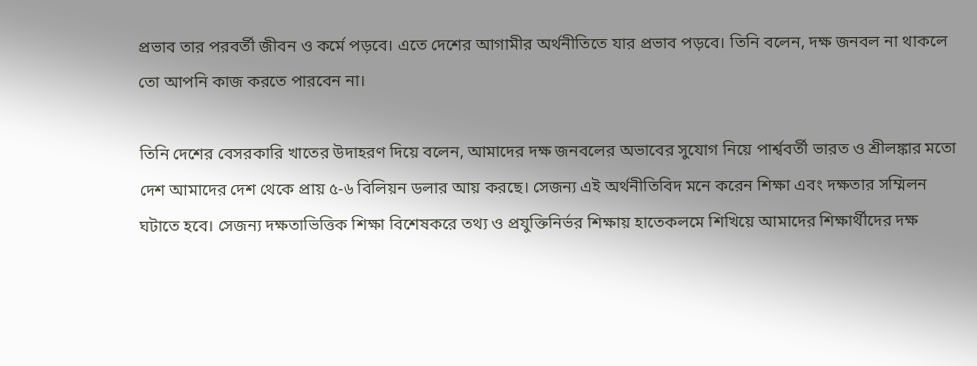প্রভাব তার পরবর্তী জীবন ও কর্মে পড়বে। এতে দেশের আগামীর অর্থনীতিতে যার প্রভাব পড়বে। তিনি বলেন, দক্ষ জনবল না থাকলে তো আপনি কাজ করতে পারবেন না।

তিনি দেশের বেসরকারি খাতের উদাহরণ দিয়ে বলেন, আমাদের দক্ষ জনবলের অভাবের সুযোগ নিয়ে পার্শ্ববর্তী ভারত ও শ্রীলঙ্কার মতো দেশ আমাদের দেশ থেকে প্রায় ৫-৬ বিলিয়ন ডলার আয় করছে। সেজন্য এই অর্থনীতিবিদ মনে করেন শিক্ষা এবং দক্ষতার সম্মিলন ঘটাতে হবে। সেজন্য দক্ষতাভিত্তিক শিক্ষা বিশেষকরে তথ্য ও প্রযুক্তিনির্ভর শিক্ষায় হাতেকলমে শিখিয়ে আমাদের শিক্ষার্থীদের দক্ষ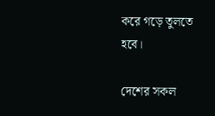করে গড়ে তুলতে হবে।

দেশের সকল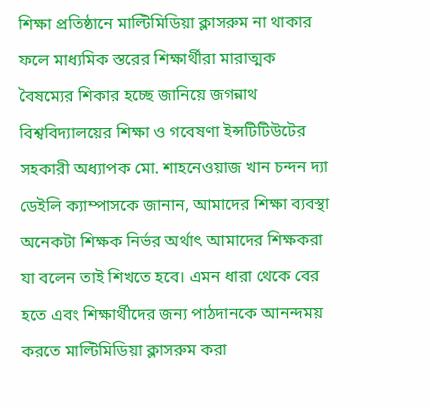শিক্ষা প্রতিষ্ঠানে মাল্টিমিডিয়া ক্লাসরুম না থাকার ফলে মাধ্যমিক স্তরের শিক্ষার্থীরা মারাত্মক বৈষম্যের শিকার হচ্ছে জানিয়ে জগন্নাথ বিশ্ববিদ্যালয়ের শিক্ষা ও গবেষণা ইন্সটিটিউটের সহকারী অধ্যাপক মো. শাহনেওয়াজ খান চন্দন দ্যা ডেইলি ক্যাম্পাসকে জানান, আমাদের শিক্ষা ব্যবস্থা অনেকটা শিক্ষক নির্ভর অর্থাৎ আমাদের শিক্ষকরা যা বলেন তাই শিখতে হবে। এমন ধারা থেকে বের হতে এবং শিক্ষার্থীদের জন্য পাঠদানকে আনন্দময় করতে মাল্টিমিডিয়া ক্লাসরুম করা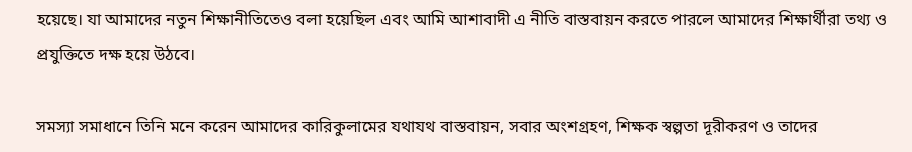হয়েছে। যা আমাদের নতুন শিক্ষানীতিতেও বলা হয়েছিল এবং আমি আশাবাদী এ নীতি বাস্তবায়ন করতে পারলে আমাদের শিক্ষার্থীরা তথ্য ও প্রযুক্তিতে দক্ষ হয়ে উঠবে।

সমস্যা সমাধানে তিনি মনে করেন আমাদের কারিকুলামের যথাযথ বাস্তবায়ন, সবার অংশগ্রহণ, শিক্ষক স্বল্পতা দূরীকরণ ও তাদের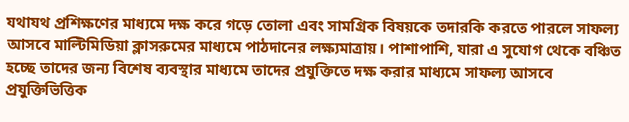যথাযথ প্রশিক্ষণের মাধ্যমে দক্ষ করে গড়ে তোলা এবং সামগ্রিক বিষয়কে তদারকি করতে পারলে সাফল্য আসবে মাল্টিমিডিয়া ক্লাসরুমের মাধ্যমে পাঠদানের লক্ষ্যমাত্রায়। পাশাপাশি, যারা এ সুযোগ থেকে বঞ্চিত হচ্ছে তাদের জন্য বিশেষ ব্যবস্থার মাধ্যমে তাদের প্রযুক্তিতে দক্ষ করার মাধ্যমে সাফল্য আসবে প্রযুক্তিভিত্তিক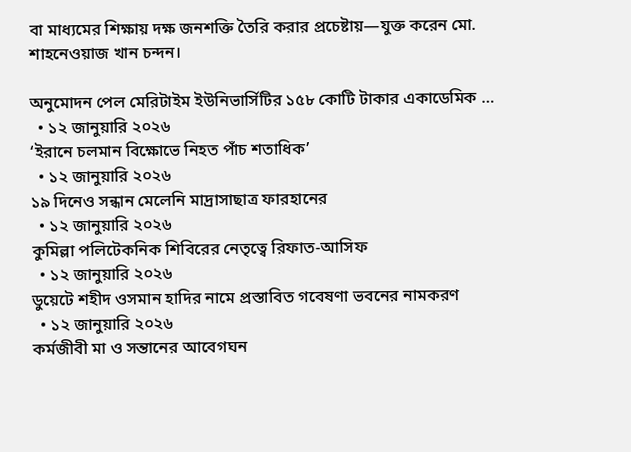বা মাধ্যমের শিক্ষায় দক্ষ জনশক্তি তৈরি করার প্রচেষ্টায়—যুক্ত করেন মো. শাহনেওয়াজ খান চন্দন।

অনুমোদন পেল মেরিটাইম ইউনিভার্সিটির ১৫৮ কোটি টাকার একাডেমিক …
  • ১২ জানুয়ারি ২০২৬
‘ইরানে চলমান বিক্ষোভে নিহত পাঁচ শতাধিক’
  • ১২ জানুয়ারি ২০২৬
১৯ দিনেও সন্ধান মেলেনি মাদ্রাসাছাত্র ফারহানের
  • ১২ জানুয়ারি ২০২৬
কুমিল্লা পলিটেকনিক শিবিরের নেতৃত্বে রিফাত-আসিফ
  • ১২ জানুয়ারি ২০২৬
ডুয়েটে শহীদ ওসমান হাদির নামে প্রস্তাবিত গবেষণা ভবনের নামকরণ
  • ১২ জানুয়ারি ২০২৬
কর্মজীবী মা ও সন্তানের আবেগঘন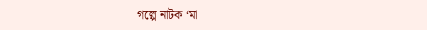গল্পে নাটক ‘মা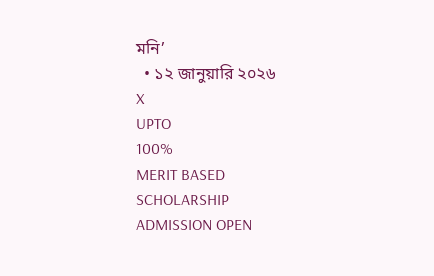মনি’
  • ১২ জানুয়ারি ২০২৬
X
UPTO
100%
MERIT BASED
SCHOLARSHIP
ADMISSION OPEN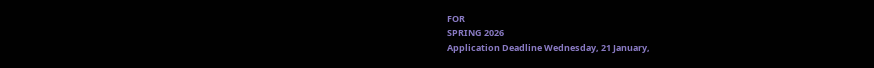FOR
SPRING 2026
Application Deadline Wednesday, 21 January,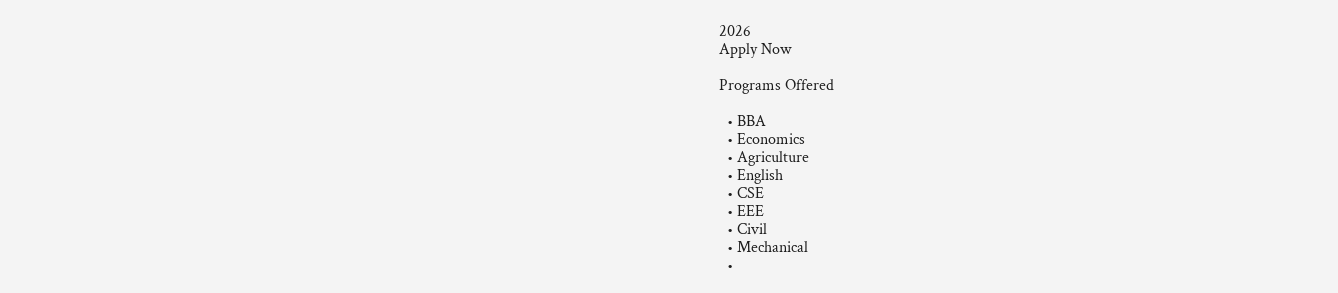2026
Apply Now

Programs Offered

  • BBA
  • Economics
  • Agriculture
  • English
  • CSE
  • EEE
  • Civil
  • Mechanical
  •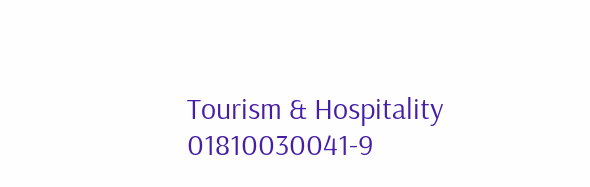Tourism & Hospitality
01810030041-9